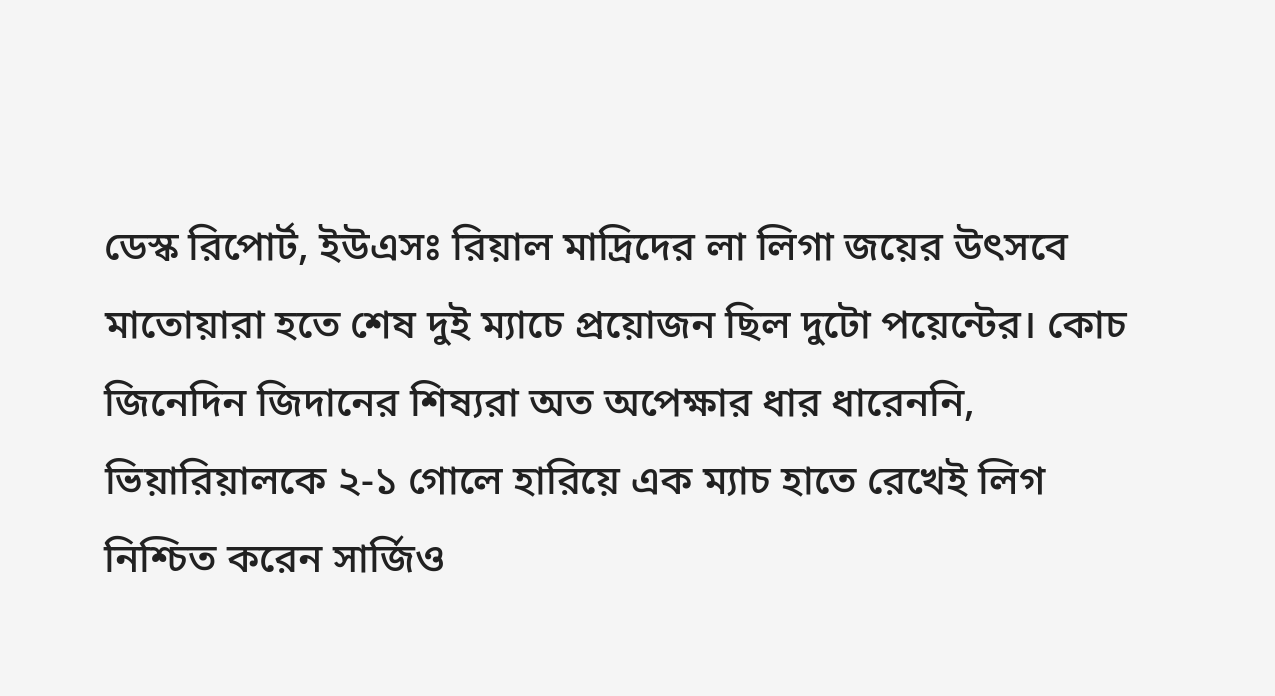ডেস্ক রিপোর্ট, ইউএসঃ রিয়াল মাদ্রিদের লা লিগা জয়ের উৎসবে মাতোয়ারা হতে শেষ দুই ম্যাচে প্রয়োজন ছিল দুটো পয়েন্টের। কোচ জিনেদিন জিদানের শিষ্যরা অত অপেক্ষার ধার ধারেননি, ভিয়ারিয়ালকে ২-১ গোলে হারিয়ে এক ম্যাচ হাতে রেখেই লিগ নিশ্চিত করেন সার্জিও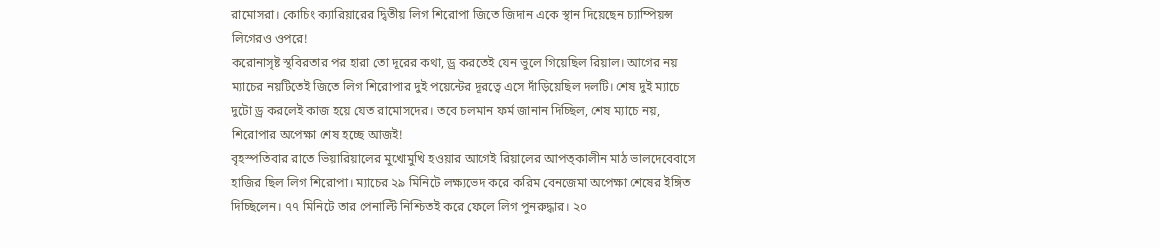রামোসরা। কোচিং ক্যারিয়ারের দ্বিতীয় লিগ শিরোপা জিতে জিদান একে স্থান দিয়েছেন চ্যাম্পিয়ন্স লিগেরও ওপরে!
করোনাসৃষ্ট স্থবিরতার পর হারা তো দূরের কথা, ড্র করতেই যেন ভুলে গিয়েছিল রিয়াল। আগের নয় ম্যাচের নয়টিতেই জিতে লিগ শিরোপার দুই পয়েন্টের দূরত্বে এসে দাঁড়িয়েছিল দলটি। শেষ দুই ম্যাচে দুটো ড্র করলেই কাজ হয়ে যেত রামোসদের। তবে চলমান ফর্ম জানান দিচ্ছিল, শেষ ম্যাচে নয়, শিরোপার অপেক্ষা শেষ হচ্ছে আজই!
বৃহস্পতিবার রাতে ভিয়ারিয়ালের মুখোমুখি হওয়ার আগেই রিয়ালের আপত্কালীন মাঠ ভালদেবেবাসে হাজির ছিল লিগ শিরোপা। ম্যাচের ২৯ মিনিটে লক্ষ্যভেদ করে করিম বেনজেমা অপেক্ষা শেষের ইঙ্গিত দিচ্ছিলেন। ৭৭ মিনিটে তার পেনাল্টি নিশ্চিতই করে ফেলে লিগ পুনরুদ্ধার। ২০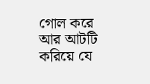গোল করে আর আটটি করিয়ে যে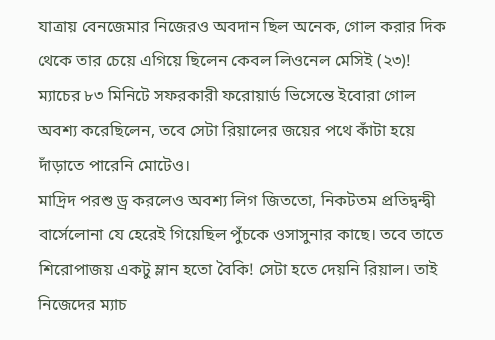যাত্রায় বেনজেমার নিজেরও অবদান ছিল অনেক, গোল করার দিক থেকে তার চেয়ে এগিয়ে ছিলেন কেবল লিওনেল মেসিই (২৩)! ম্যাচের ৮৩ মিনিটে সফরকারী ফরোয়ার্ড ভিসেন্তে ইবোরা গোল অবশ্য করেছিলেন, তবে সেটা রিয়ালের জয়ের পথে কাঁটা হয়ে দাঁড়াতে পারেনি মোটেও।
মাদ্রিদ পরশু ড্র করলেও অবশ্য লিগ জিততো, নিকটতম প্রতিদ্বন্দ্বী বার্সেলোনা যে হেরেই গিয়েছিল পুঁচকে ওসাসুনার কাছে। তবে তাতে শিরোপাজয় একটু ম্লান হতো বৈকি! সেটা হতে দেয়নি রিয়াল। তাই নিজেদের ম্যাচ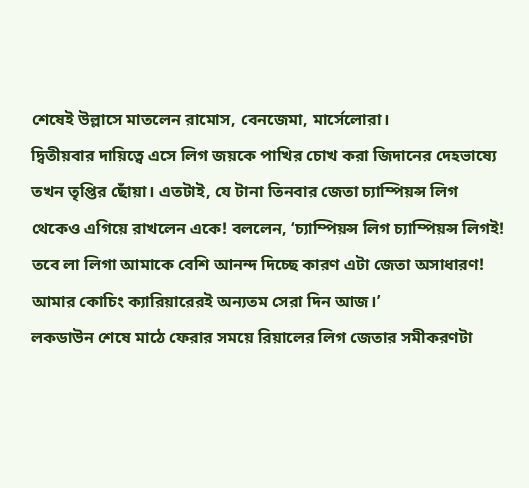শেষেই উল্লাসে মাতলেন রামোস, বেনজেমা, মার্সেলোরা।
দ্বিতীয়বার দায়িত্বে এসে লিগ জয়কে পাখির চোখ করা জিদানের দেহভাষ্যে তখন তৃপ্তির ছোঁয়া। এতটাই, যে টানা তিনবার জেতা চ্যাম্পিয়ন্স লিগ থেকেও এগিয়ে রাখলেন একে! বললেন, ‘চ্যাম্পিয়ন্স লিগ চ্যাম্পিয়ন্স লিগই! তবে লা লিগা আমাকে বেশি আনন্দ দিচ্ছে কারণ এটা জেতা অসাধারণ! আমার কোচিং ক্যারিয়ারেরই অন্যতম সেরা দিন আজ।’
লকডাউন শেষে মাঠে ফেরার সময়ে রিয়ালের লিগ জেতার সমীকরণটা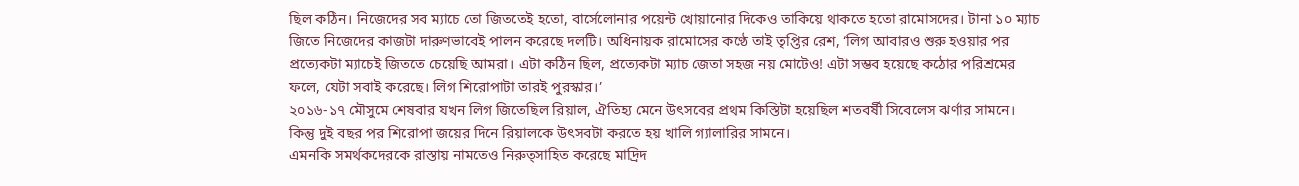ছিল কঠিন। নিজেদের সব ম্যাচে তো জিততেই হতো, বার্সেলোনার পয়েন্ট খোয়ানোর দিকেও তাকিয়ে থাকতে হতো রামোসদের। টানা ১০ ম্যাচ জিতে নিজেদের কাজটা দারুণভাবেই পালন করেছে দলটি। অধিনায়ক রামোসের কণ্ঠে তাই তৃপ্তির রেশ, ‘লিগ আবারও শুরু হওয়ার পর প্রত্যেকটা ম্যাচেই জিততে চেয়েছি আমরা। এটা কঠিন ছিল, প্রত্যেকটা ম্যাচ জেতা সহজ নয় মোটেও! এটা সম্ভব হয়েছে কঠোর পরিশ্রমের ফলে, যেটা সবাই করেছে। লিগ শিরোপাটা তারই পুরস্কার।’
২০১৬-১৭ মৌসুমে শেষবার যখন লিগ জিতেছিল রিয়াল, ঐতিহ্য মেনে উৎসবের প্রথম কিস্তিটা হয়েছিল শতবর্ষী সিবেলেস ঝর্ণার সামনে। কিন্তু দুই বছর পর শিরোপা জয়ের দিনে রিয়ালকে উৎসবটা করতে হয় খালি গ্যালারির সামনে।
এমনকি সমর্থকদেরকে রাস্তায় নামতেও নিরুত্সাহিত করেছে মাদ্রিদ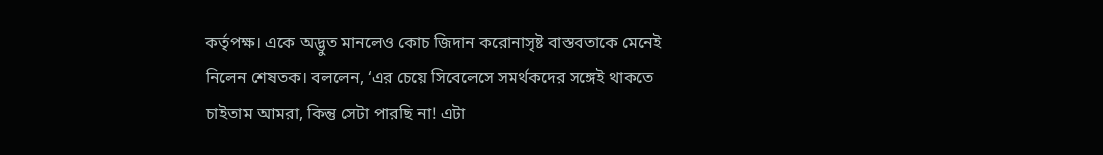কর্তৃপক্ষ। একে অদ্ভুত মানলেও কোচ জিদান করোনাসৃষ্ট বাস্তবতাকে মেনেই নিলেন শেষতক। বললেন, ‘এর চেয়ে সিবেলেসে সমর্থকদের সঙ্গেই থাকতে চাইতাম আমরা, কিন্তু সেটা পারছি না! এটা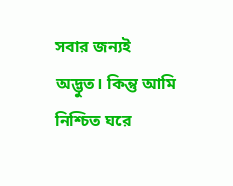সবার জন্যই অদ্ভুত। কিন্তু আমি নিশ্চিত ঘরে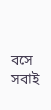বসে সবাই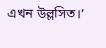এখন উল্লসিত।’